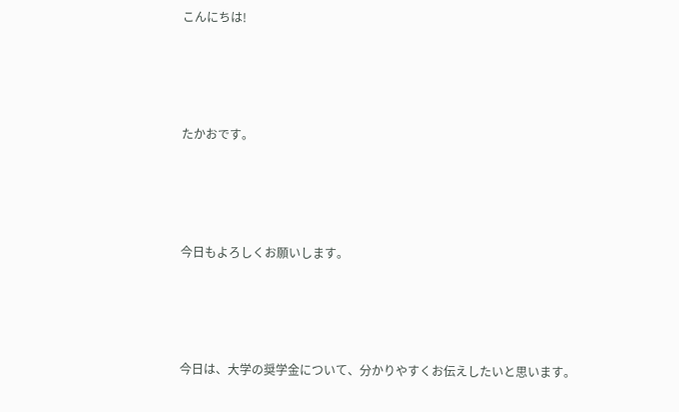こんにちは!





たかおです。





今日もよろしくお願いします。





今日は、大学の奨学金について、分かりやすくお伝えしたいと思います。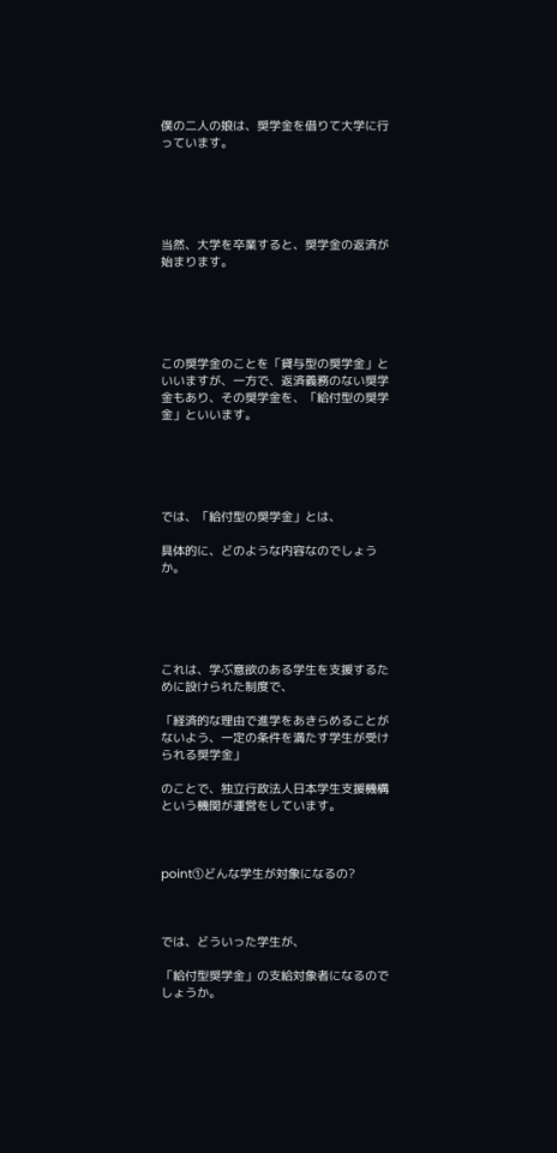僕の二人の娘は、奨学金を借りて大学に行っています。





当然、大学を卒業すると、奨学金の返済が始まります。





この奨学金のことを「貸与型の奨学金」といいますが、一方で、返済義務のない奨学金もあり、その奨学金を、「給付型の奨学金」といいます。





では、「給付型の奨学金」とは、

具体的に、どのような内容なのでしょうか。





これは、学ぶ意欲のある学生を支援するために設けられた制度で、

「経済的な理由で進学をあきらめることがないよう、一定の条件を満たす学生が受けられる奨学金」

のことで、独立行政法人日本学生支援機構という機関が運営をしています。



point①どんな学生が対象になるの?



では、どういった学生が、

「給付型奨学金」の支給対象者になるのでしょうか。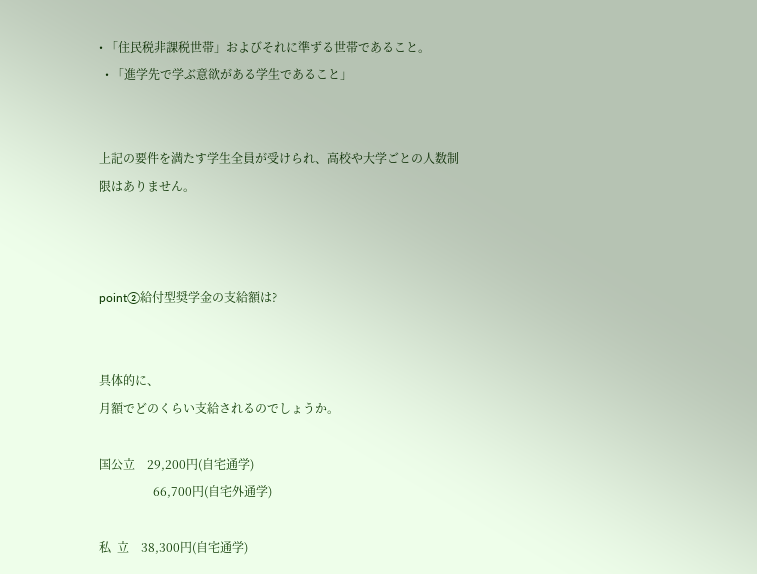• 「住民税非課税世帯」およびそれに準ずる世帯であること。
  • 「進学先で学ぶ意欲がある学生であること」


上記の要件を満たす学生全員が受けられ、高校や大学ごとの人数制限はありません。



point②給付型奨学金の支給額は?


具体的に、
月額でどのくらい支給されるのでしょうか。

国公立    29,200円(自宅通学)
                  66,700円(自宅外通学)

私  立    38,300円(自宅通学)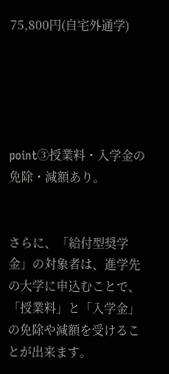75,800円(自宅外通学)





point③授業料・入学金の免除・減額あり。


さらに、「給付型奨学金」の対象者は、進学先の大学に申込むことで、「授業料」と「入学金」の免除や減額を受けることが出来ます。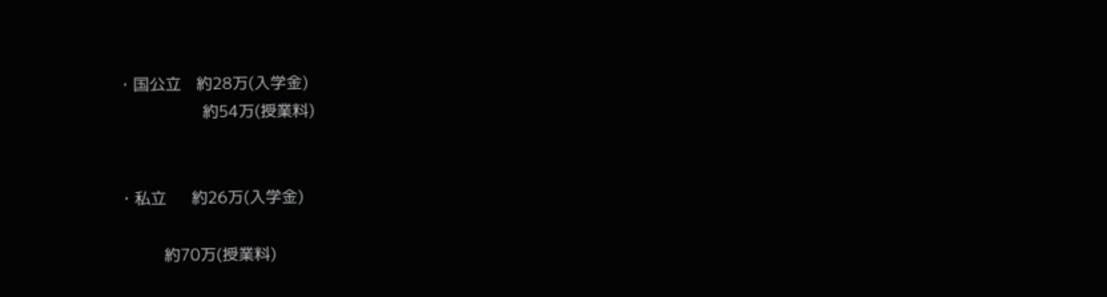・国公立   約28万(入学金)
                 約54万(授業料)


・私立     約26万(入学金)

         約70万(授業料)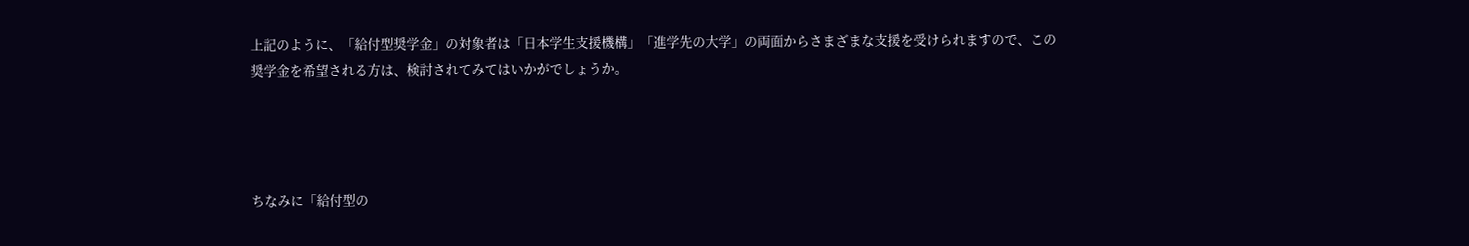上記のように、「給付型奨学金」の対象者は「日本学生支援機構」「進学先の大学」の両面からさまざまな支援を受けられますので、この奨学金を希望される方は、検討されてみてはいかがでしょうか。




ちなみに「給付型の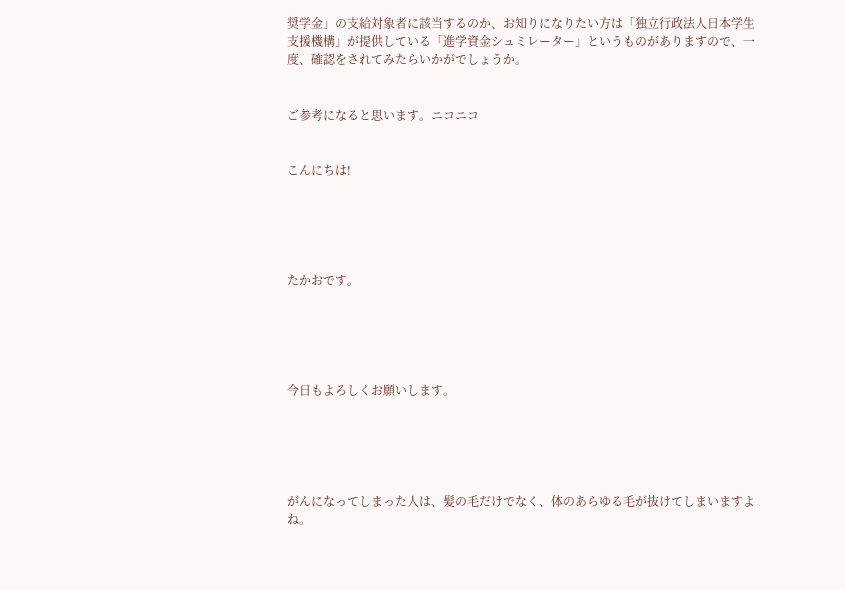奨学金」の支給対象者に該当するのか、お知りになりたい方は「独立行政法人日本学生支援機構」が提供している「進学資金シュミレーター」というものがありますので、一度、確認をされてみたらいかがでしょうか。


ご参考になると思います。ニコニコ


こんにちは!





たかおです。





今日もよろしくお願いします。





がんになってしまった人は、髪の毛だけでなく、体のあらゆる毛が抜けてしまいますよね。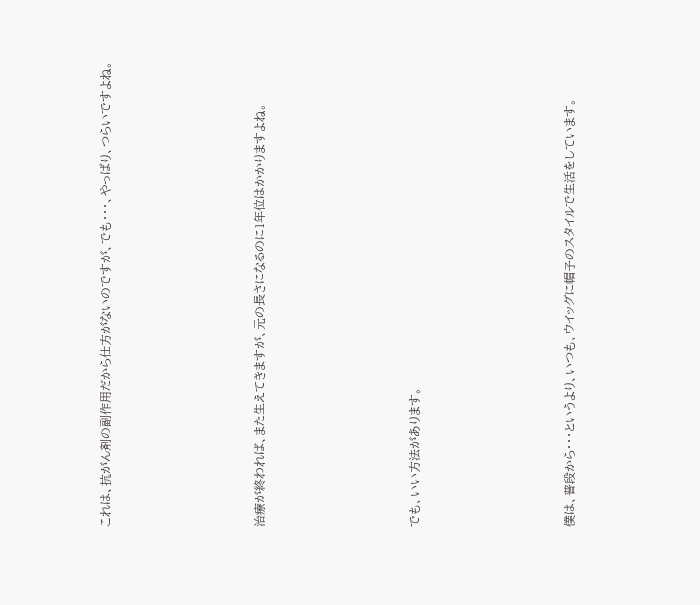これは、抗がん剤の副作用だから仕方がないのですが、でも・・・、やっぱり、つらいですよね。





治療が終われば、また生えてきますが、元の長さになるのに1年位はかかりますよね。





でも、いい方法があります。





僕は、普段から・・・というより、いつも、ウイッグに帽子のスタイルで生活をしています。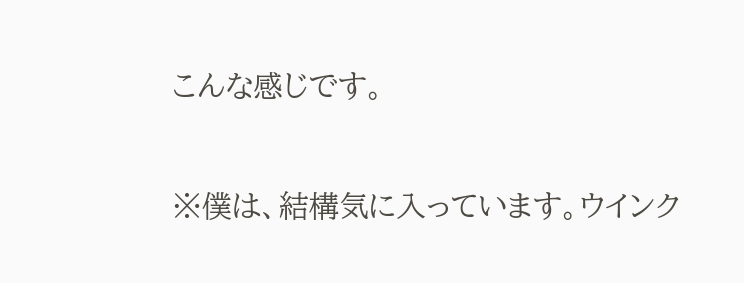こんな感じです。

※僕は、結構気に入っています。ウインク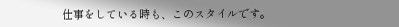仕事をしている時も、このスタイルです。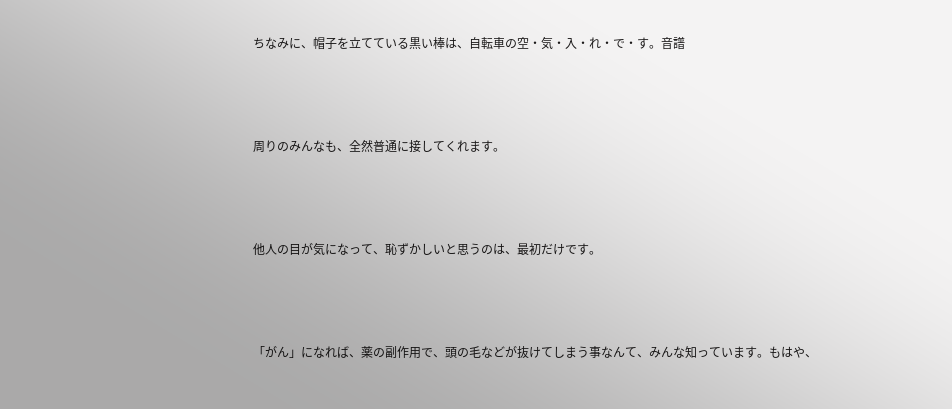ちなみに、帽子を立てている黒い棒は、自転車の空・気・入・れ・で・す。音譜





周りのみんなも、全然普通に接してくれます。





他人の目が気になって、恥ずかしいと思うのは、最初だけです。





「がん」になれば、薬の副作用で、頭の毛などが抜けてしまう事なんて、みんな知っています。もはや、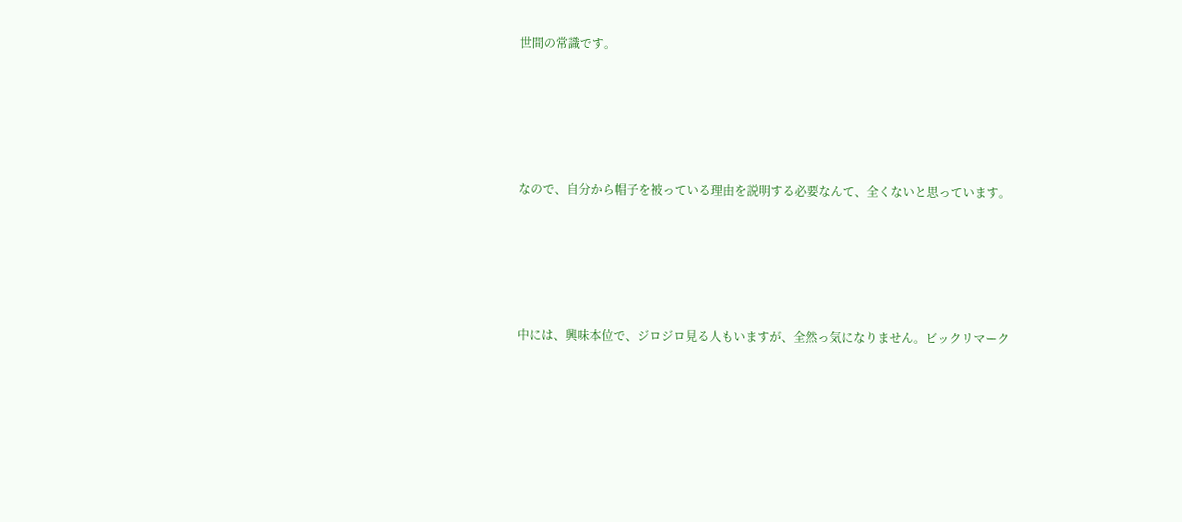世間の常識です。





なので、自分から帽子を被っている理由を説明する必要なんて、全くないと思っています。





中には、興味本位で、ジロジロ見る人もいますが、全然っ気になりません。ビックリマーク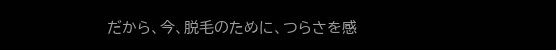だから、今、脱毛のために、つらさを感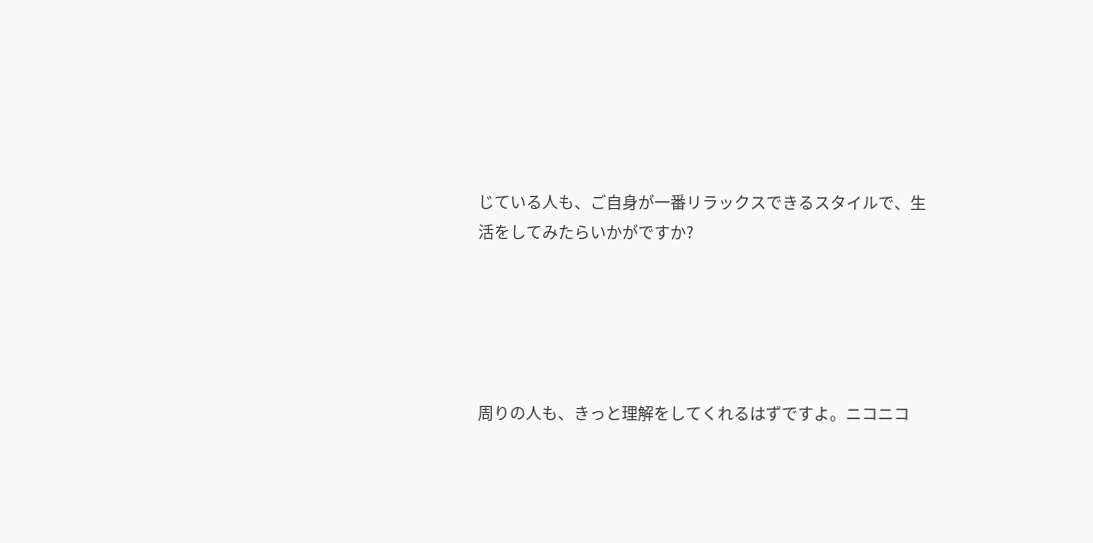じている人も、ご自身が一番リラックスできるスタイルで、生活をしてみたらいかがですか?





周りの人も、きっと理解をしてくれるはずですよ。ニコニコ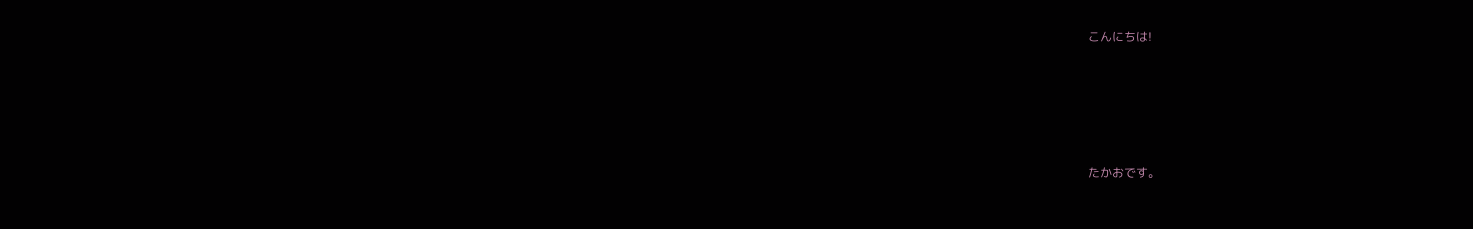こんにちは!





たかおです。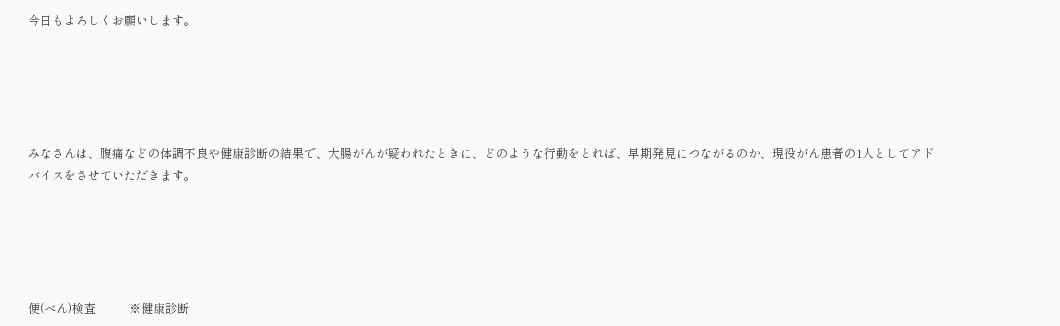今日もよろしくお願いします。





みなさんは、腹痛などの体調不良や健康診断の結果で、大腸がんが疑われたときに、どのような行動をとれば、早期発見につながるのか、現役がん患者の1人としてアドバイスをさせていただきます。





便(べん)検査           ※健康診断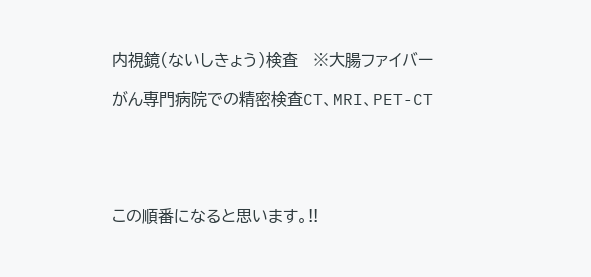内視鏡(ないしきょう)検査   ※大腸ファイバー

がん専門病院での精密検査CT、MRI、PET-CT





この順番になると思います。!!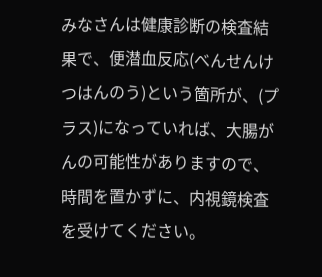みなさんは健康診断の検査結果で、便潜血反応(べんせんけつはんのう)という箇所が、(プラス)になっていれば、大腸がんの可能性がありますので、時間を置かずに、内視鏡検査を受けてください。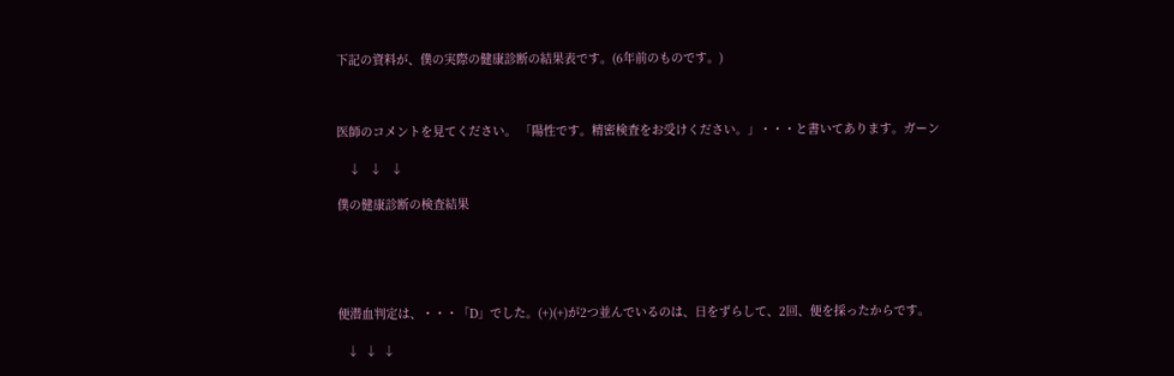下記の資料が、僕の実際の健康診断の結果表です。(6年前のものです。)



医師のコメントを見てください。 「陽性です。精密検査をお受けください。」・・・と書いてあります。ガーン

    ↓   ↓   ↓

僕の健康診断の検査結果





便潜血判定は、・・・「D」でした。(+)(+)が2つ並んでいるのは、日をずらして、2回、便を採ったからです。

   ↓  ↓  ↓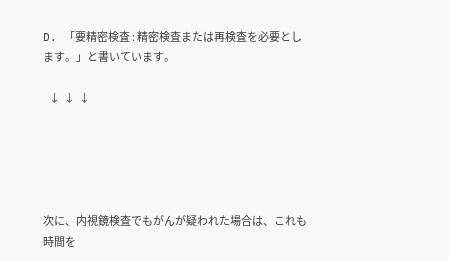D. 「要精密検査 : 精密検査または再検査を必要とします。」と書いています。

   ↓  ↓  ↓





次に、内視鏡検査でもがんが疑われた場合は、これも時間を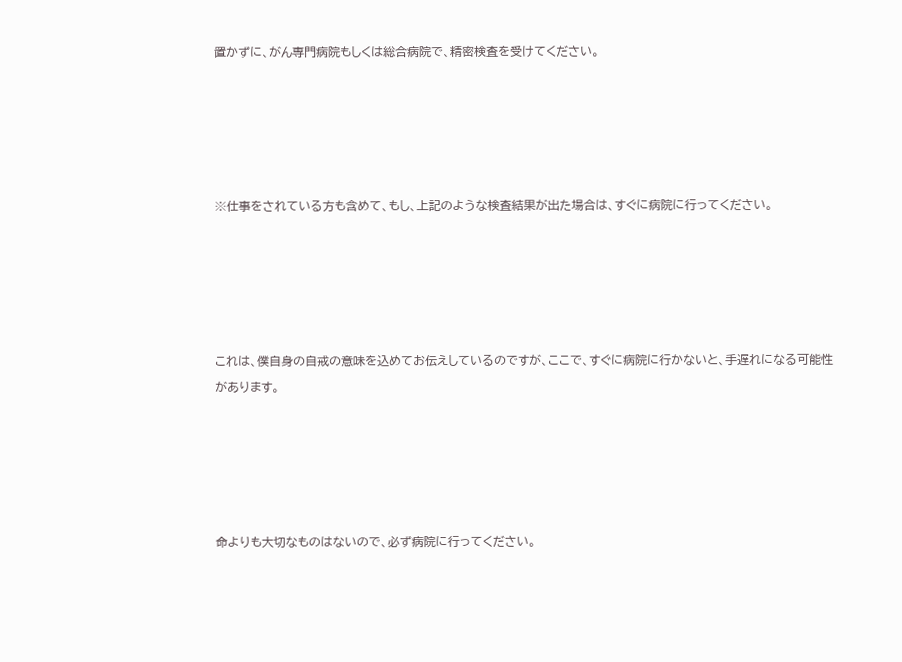置かずに、がん専門病院もしくは総合病院で、精密検査を受けてください。





※仕事をされている方も含めて、もし、上記のような検査結果が出た場合は、すぐに病院に行ってください。





これは、僕自身の自戒の意味を込めてお伝えしているのですが、ここで、すぐに病院に行かないと、手遅れになる可能性があります。





命よりも大切なものはないので、必ず病院に行ってください。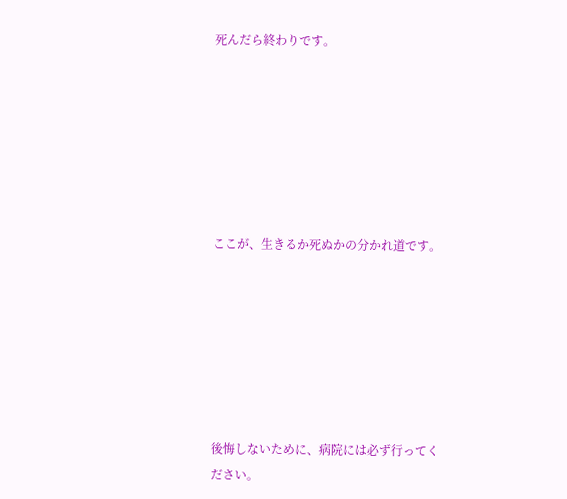死んだら終わりです。







ここが、生きるか死ぬかの分かれ道です。







後悔しないために、病院には必ず行ってください。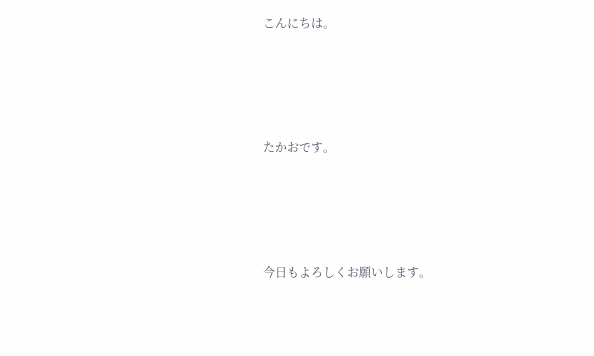こんにちは。





たかおです。





今日もよろしくお願いします。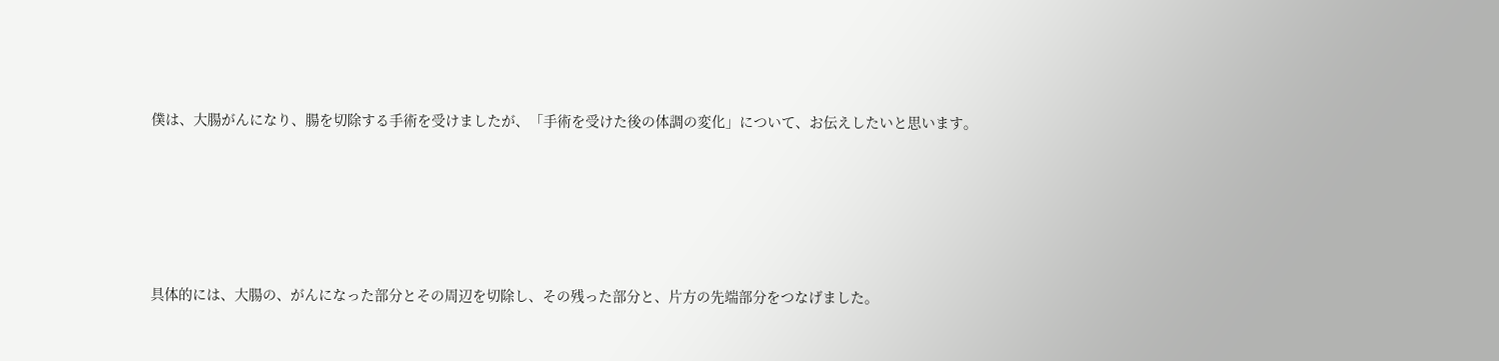僕は、大腸がんになり、腸を切除する手術を受けましたが、「手術を受けた後の体調の変化」について、お伝えしたいと思います。





具体的には、大腸の、がんになった部分とその周辺を切除し、その残った部分と、片方の先端部分をつなげました。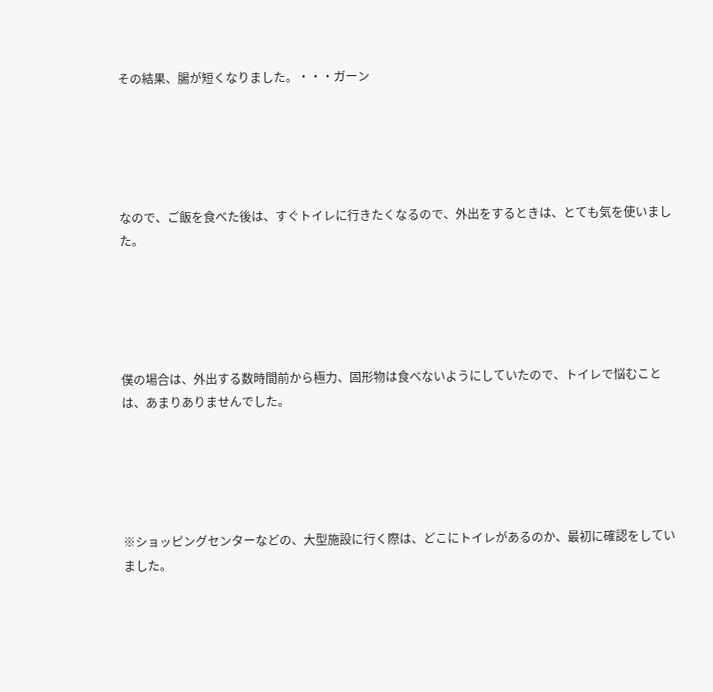その結果、腸が短くなりました。・・・ガーン





なので、ご飯を食べた後は、すぐトイレに行きたくなるので、外出をするときは、とても気を使いました。





僕の場合は、外出する数時間前から極力、固形物は食べないようにしていたので、トイレで悩むことは、あまりありませんでした。





※ショッピングセンターなどの、大型施設に行く際は、どこにトイレがあるのか、最初に確認をしていました。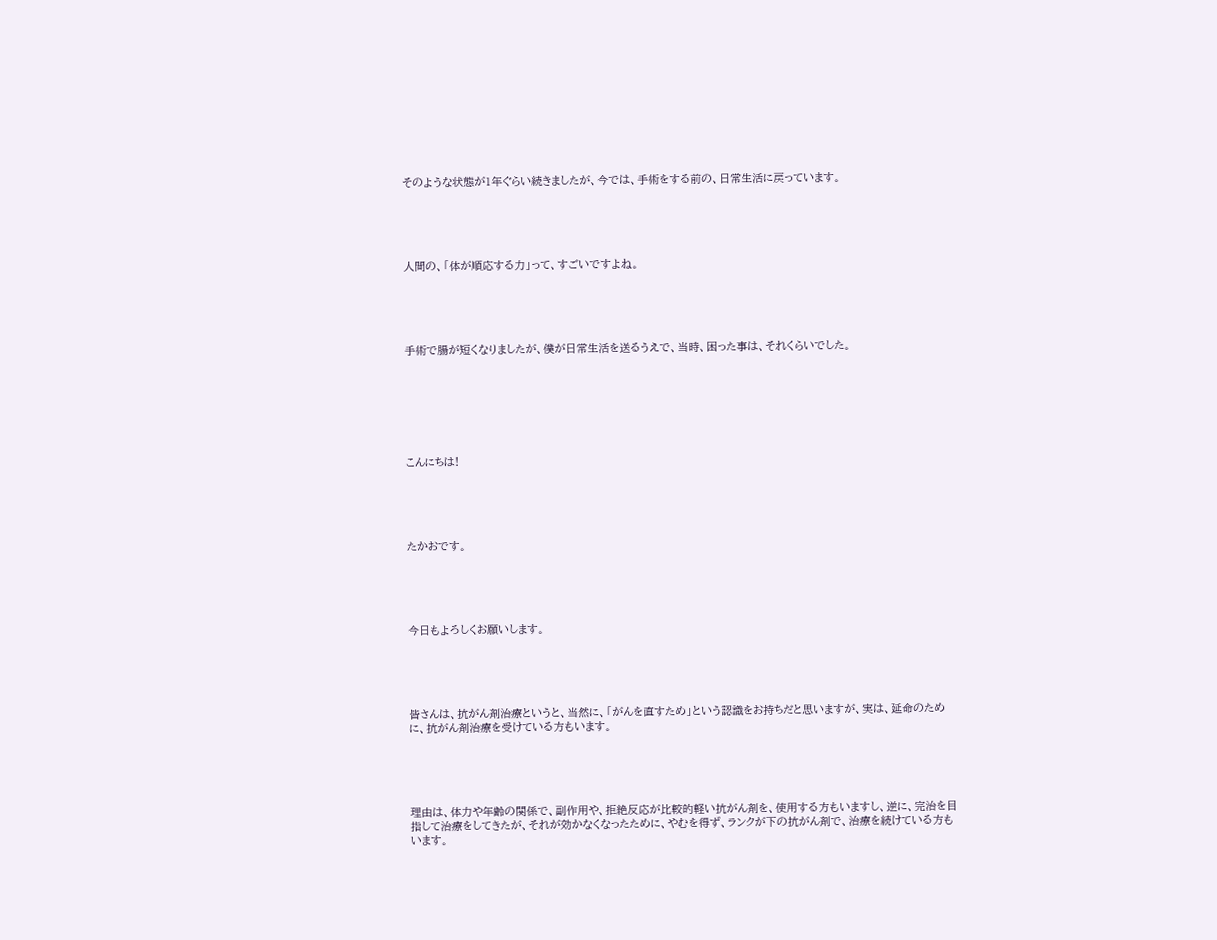そのような状態が1年ぐらい続きましたが、今では、手術をする前の、日常生活に戻っています。





人間の、「体が順応する力」って、すごいですよね。





手術で腸が短くなりましたが、僕が日常生活を送るうえで、当時、困った事は、それくらいでした。







こんにちは!





たかおです。





今日もよろしくお願いします。





皆さんは、抗がん剤治療というと、当然に、「がんを直すため」という認識をお持ちだと思いますが、実は、延命のために、抗がん剤治療を受けている方もいます。





理由は、体力や年齢の関係で、副作用や、拒絶反応が比較的軽い抗がん剤を、使用する方もいますし、逆に、完治を目指して治療をしてきたが、それが効かなくなったために、やむを得ず、ランクが下の抗がん剤で、治療を続けている方もいます。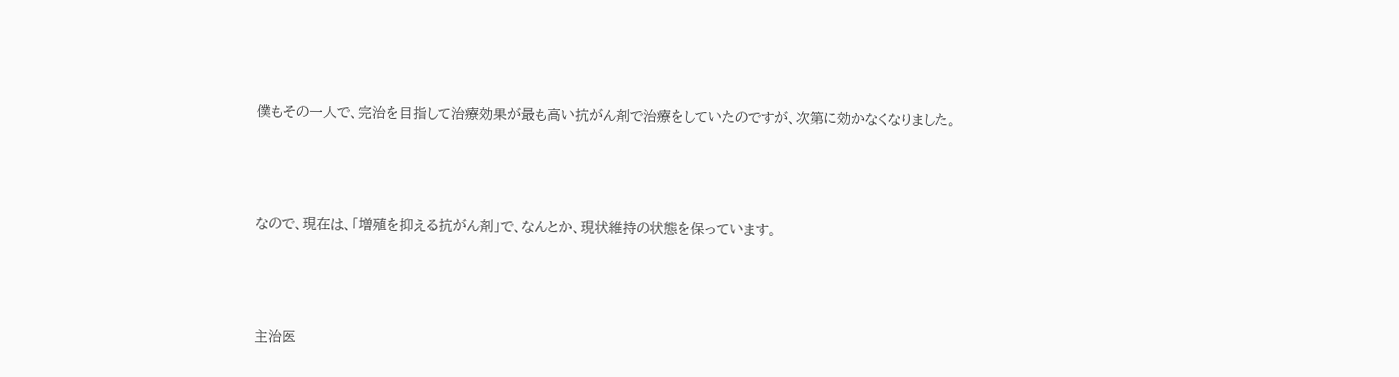僕もその一人で、完治を目指して治療効果が最も高い抗がん剤で治療をしていたのですが、次第に効かなくなりました。





なので、現在は、「増殖を抑える抗がん剤」で、なんとか、現状維持の状態を保っています。





主治医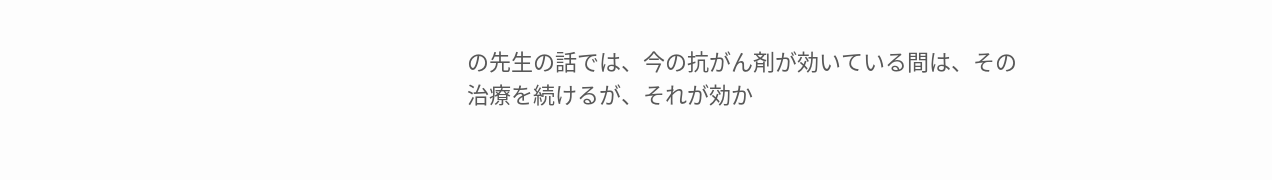の先生の話では、今の抗がん剤が効いている間は、その治療を続けるが、それが効か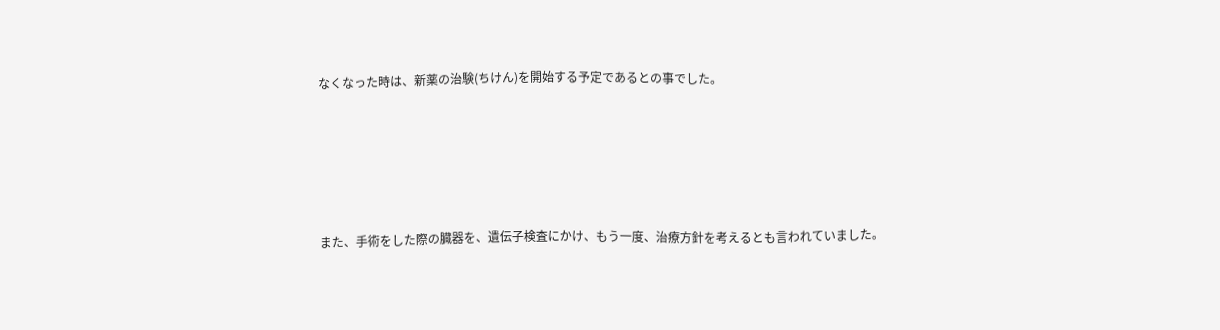なくなった時は、新薬の治験(ちけん)を開始する予定であるとの事でした。





また、手術をした際の臓器を、遺伝子検査にかけ、もう一度、治療方針を考えるとも言われていました。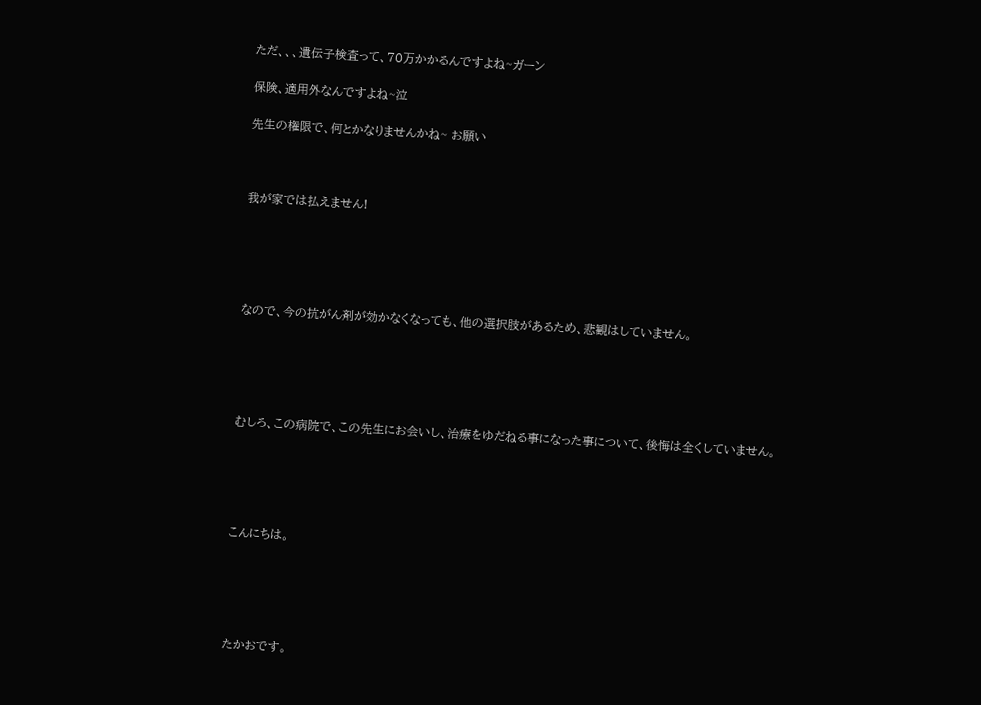ただ、、、遺伝子検査って、70万かかるんですよね~ガーン

保険、適用外なんですよね~泣

先生の権限で、何とかなりませんかね~ お願い



我が家では払えません!





なので、今の抗がん剤が効かなくなっても、他の選択肢があるため、悲観はしていません。





むしろ、この病院で、この先生にお会いし、治療をゆだねる事になった事について、後悔は全くしていません。





こんにちは。





たかおです。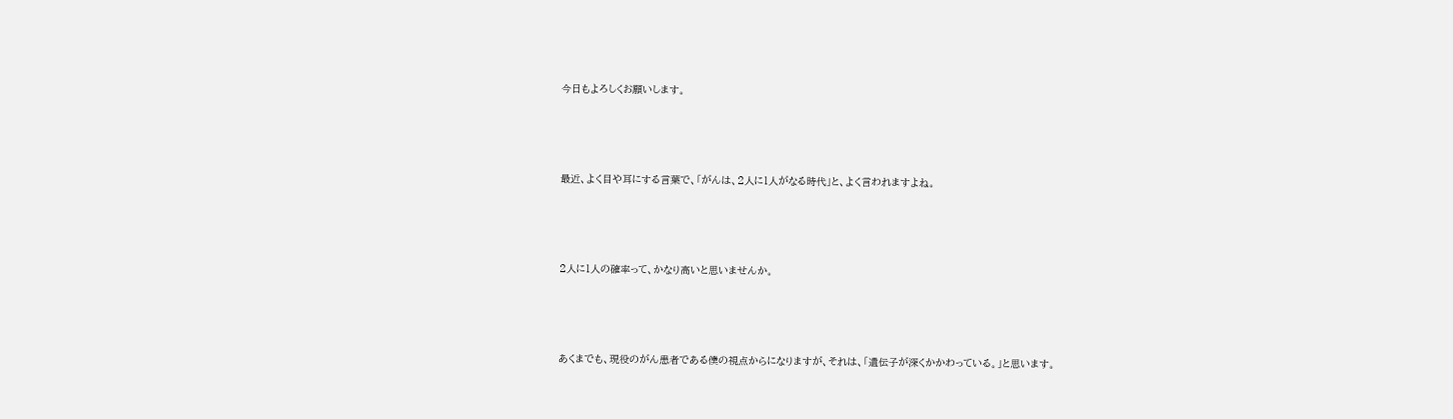今日もよろしくお願いします。





最近、よく目や耳にする言葉で、「がんは、2人に1人がなる時代」と、よく言われますよね。





2人に1人の確率って、かなり高いと思いませんか。





あくまでも、現役のがん患者である僕の視点からになりますが、それは、「遺伝子が深くかかわっている。」と思います。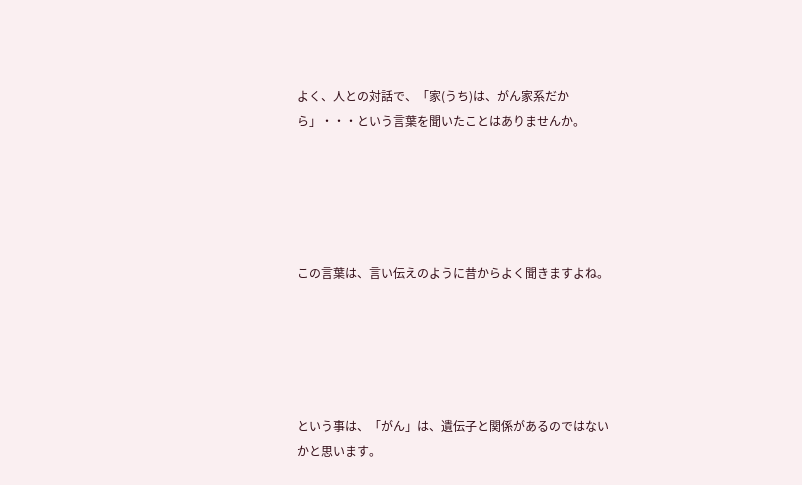よく、人との対話で、「家(うち)は、がん家系だから」・・・という言葉を聞いたことはありませんか。





この言葉は、言い伝えのように昔からよく聞きますよね。





という事は、「がん」は、遺伝子と関係があるのではないかと思います。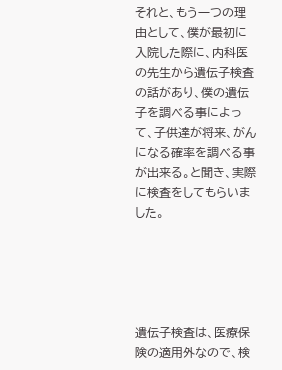それと、もう一つの理由として、僕が最初に入院した際に、内科医の先生から遺伝子検査の話があり、僕の遺伝子を調べる事によって、子供達が将来、がんになる確率を調べる事が出来る。と聞き、実際に検査をしてもらいました。





遺伝子検査は、医療保険の適用外なので、検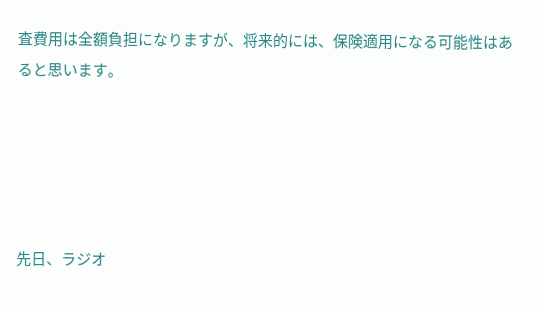査費用は全額負担になりますが、将来的には、保険適用になる可能性はあると思います。





先日、ラジオ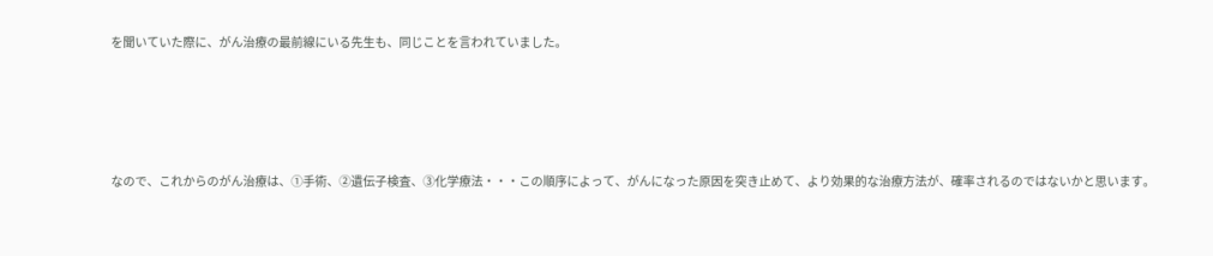を聞いていた際に、がん治療の最前線にいる先生も、同じことを言われていました。





なので、これからのがん治療は、①手術、②遺伝子検査、③化学療法・・・この順序によって、がんになった原因を突き止めて、より効果的な治療方法が、確率されるのではないかと思います。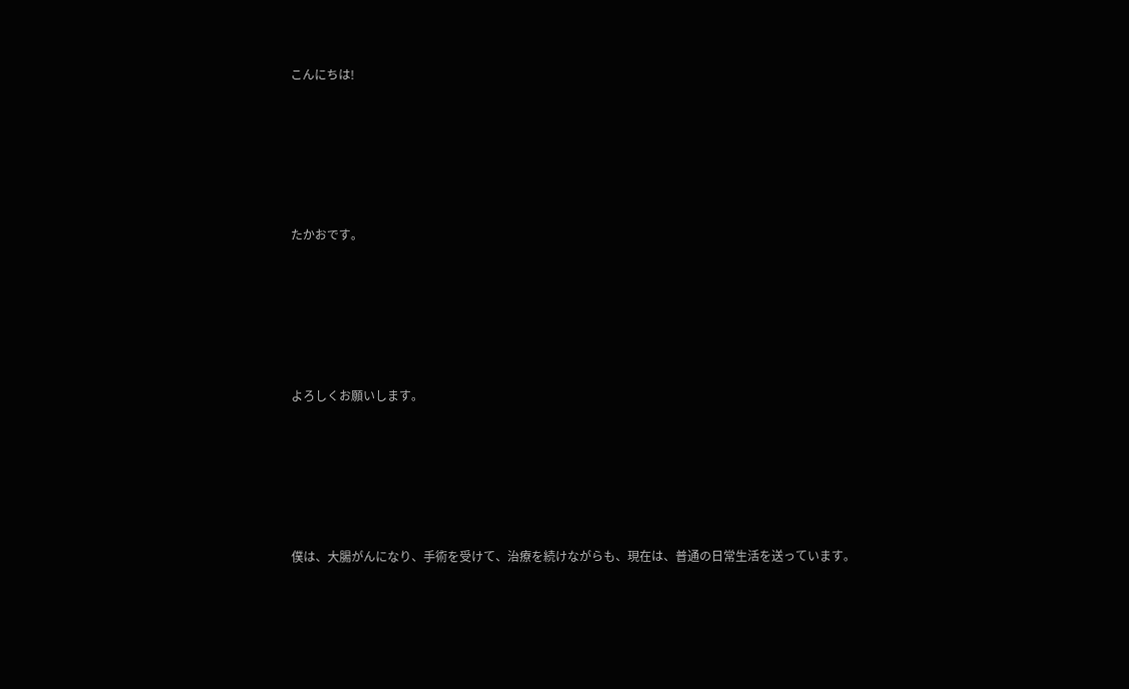こんにちは!





たかおです。





よろしくお願いします。





僕は、大腸がんになり、手術を受けて、治療を続けながらも、現在は、普通の日常生活を送っています。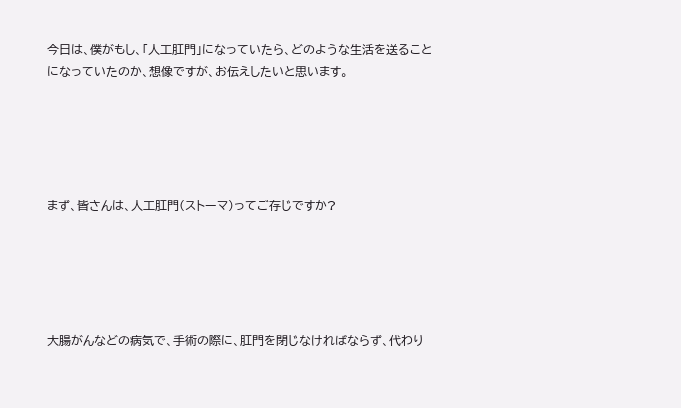今日は、僕がもし、「人工肛門」になっていたら、どのような生活を送ることになっていたのか、想像ですが、お伝えしたいと思います。





まず、皆さんは、人工肛門(ストーマ)ってご存じですか?





大腸がんなどの病気で、手術の際に、肛門を閉じなければならず、代わり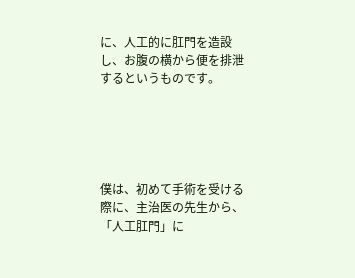に、人工的に肛門を造設し、お腹の横から便を排泄するというものです。





僕は、初めて手術を受ける際に、主治医の先生から、「人工肛門」に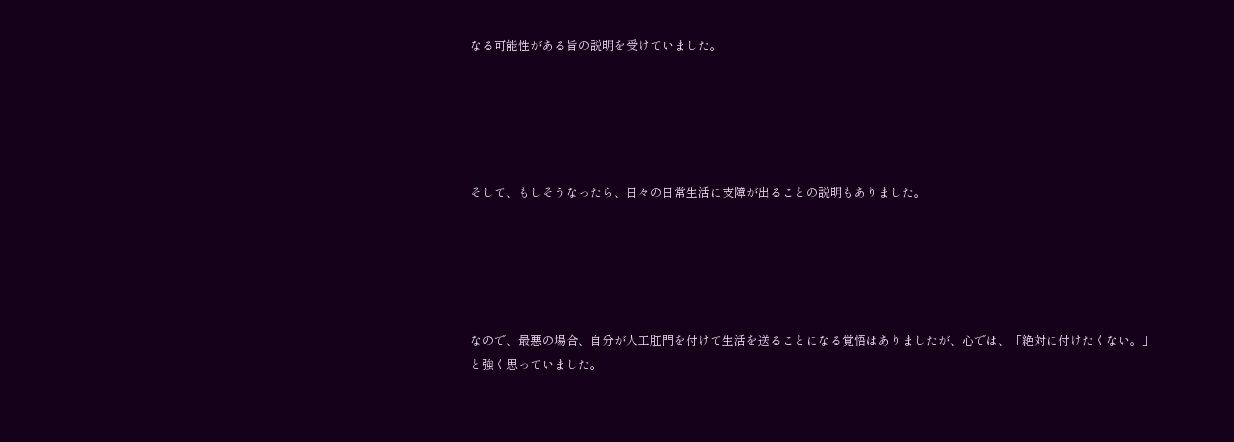なる可能性がある旨の説明を受けていました。





そして、もしそうなったら、日々の日常生活に支障が出ることの説明もありました。





なので、最悪の場合、自分が人工肛門を付けて生活を送ることになる覚悟はありましたが、心では、「絶対に付けたくない。」と強く思っていました。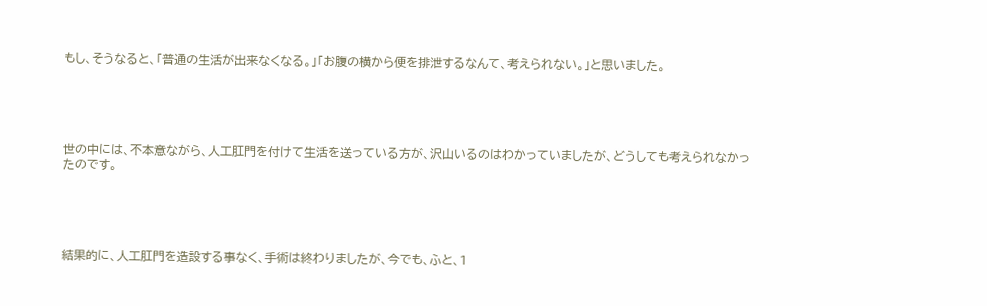もし、そうなると、「普通の生活が出来なくなる。」「お腹の横から便を排泄するなんて、考えられない。」と思いました。





世の中には、不本意ながら、人工肛門を付けて生活を送っている方が、沢山いるのはわかっていましたが、どうしても考えられなかったのです。





結果的に、人工肛門を造設する事なく、手術は終わりましたが、今でも、ふと、1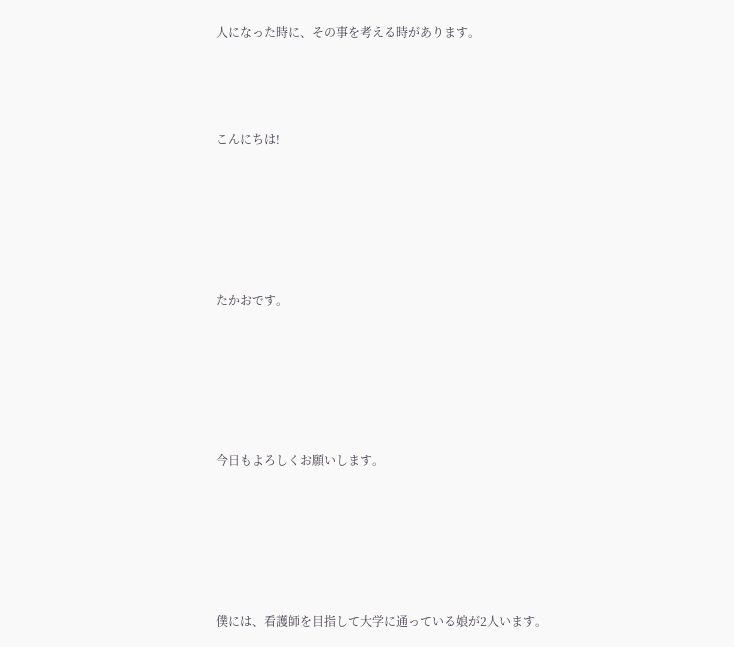人になった時に、その事を考える時があります。



こんにちは!





たかおです。





今日もよろしくお願いします。





僕には、看護師を目指して大学に通っている娘が2人います。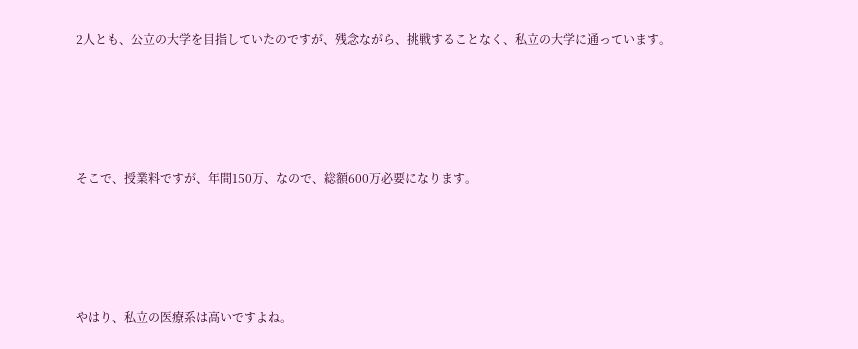2人とも、公立の大学を目指していたのですが、残念ながら、挑戦することなく、私立の大学に通っています。





そこで、授業料ですが、年間150万、なので、総額600万必要になります。





やはり、私立の医療系は高いですよね。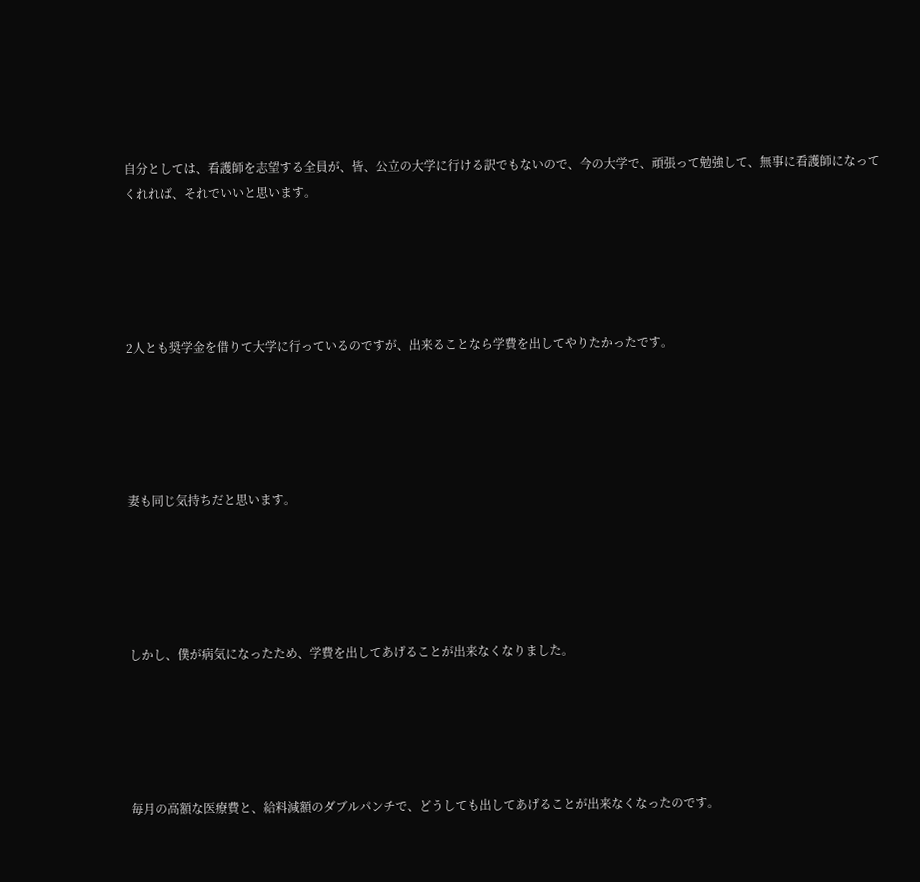自分としては、看護師を志望する全員が、皆、公立の大学に行ける訳でもないので、今の大学で、頑張って勉強して、無事に看護師になってくれれば、それでいいと思います。





2人とも奨学金を借りて大学に行っているのですが、出来ることなら学費を出してやりたかったです。





妻も同じ気持ちだと思います。





しかし、僕が病気になったため、学費を出してあげることが出来なくなりました。





毎月の高額な医療費と、給料減額のダブルパンチで、どうしても出してあげることが出来なくなったのです。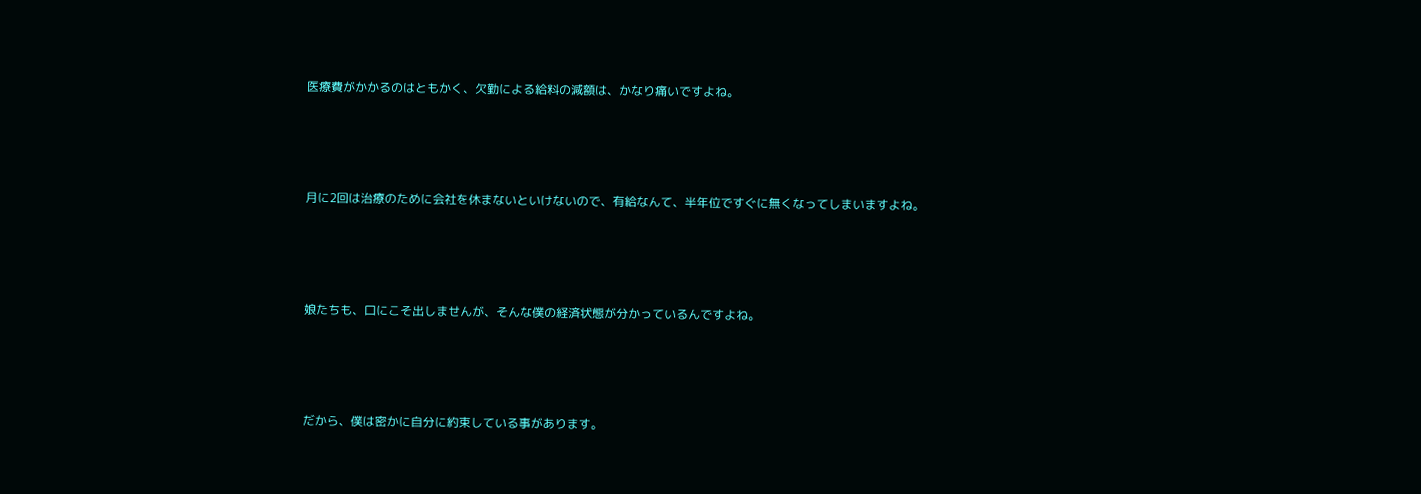医療費がかかるのはともかく、欠勤による給料の減額は、かなり痛いですよね。





月に2回は治療のために会社を休まないといけないので、有給なんて、半年位ですぐに無くなってしまいますよね。





娘たちも、口にこそ出しませんが、そんな僕の経済状態が分かっているんですよね。





だから、僕は密かに自分に約束している事があります。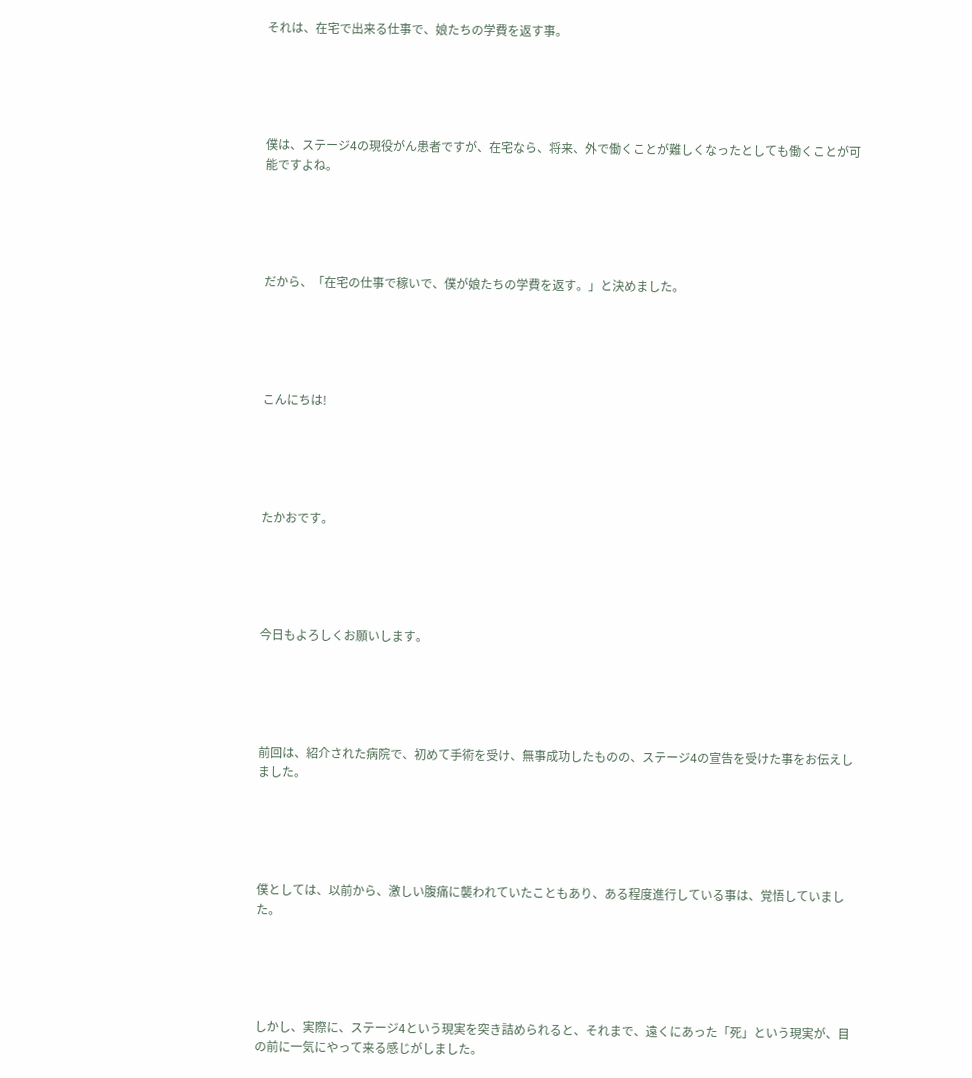それは、在宅で出来る仕事で、娘たちの学費を返す事。





僕は、ステージ4の現役がん患者ですが、在宅なら、将来、外で働くことが難しくなったとしても働くことが可能ですよね。





だから、「在宅の仕事で稼いで、僕が娘たちの学費を返す。」と決めました。





こんにちは!





たかおです。





今日もよろしくお願いします。





前回は、紹介された病院で、初めて手術を受け、無事成功したものの、ステージ4の宣告を受けた事をお伝えしました。





僕としては、以前から、激しい腹痛に襲われていたこともあり、ある程度進行している事は、覚悟していました。





しかし、実際に、ステージ4という現実を突き詰められると、それまで、遠くにあった「死」という現実が、目の前に一気にやって来る感じがしました。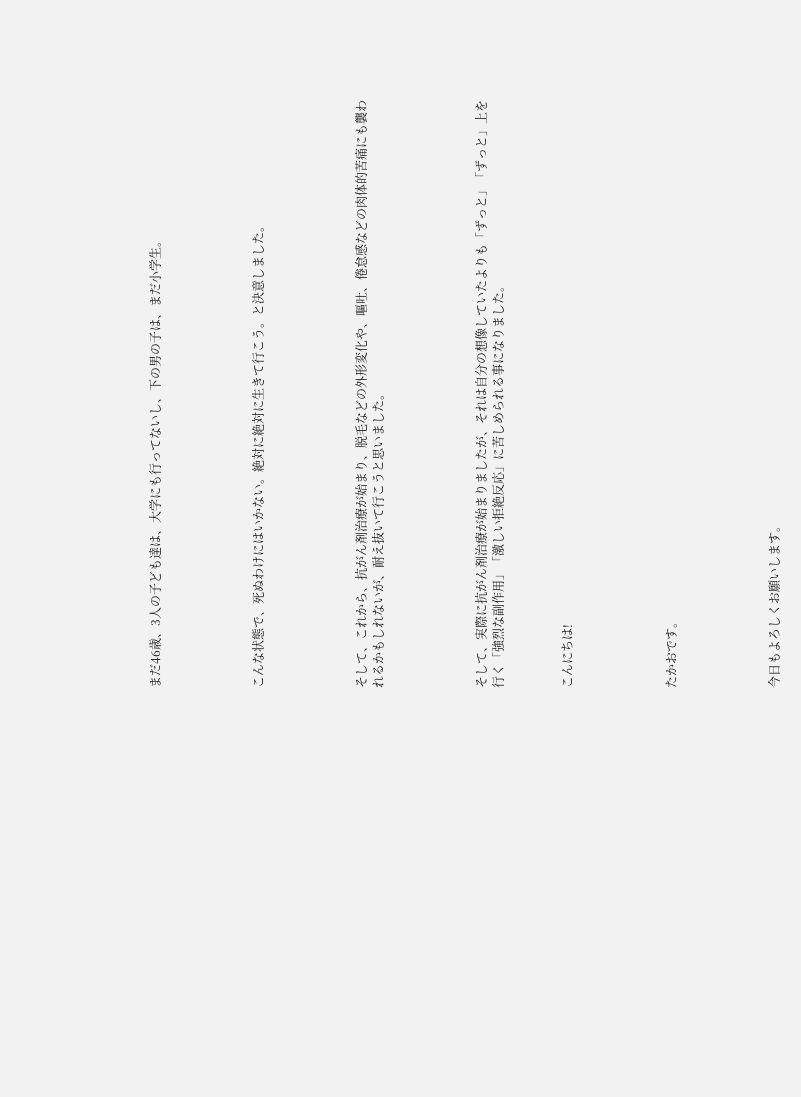まだ46歳、3人の子ども達は、大学にも行ってないし、下の男の子は、まだ小学生。





こんな状態で、死ぬわけにはいかない。絶対に絶対に生きて行こう。と決意しました。





そして、これから、抗がん剤治療が始まり、脱毛などの外形変化や、嘔吐、倦怠感などの肉体的苦痛にも襲われるかもしれないが、耐え抜いて行こうと思いました。





そして、実際に抗がん剤治療が始まりましたが、それは自分の想像していたよりも「ずっと」「ずっと」上を行く「強烈な副作用」「激しい拒絶反応」に苦しめられる事になりました。



こんにちは!





たかおです。





今日もよろしくお願いします。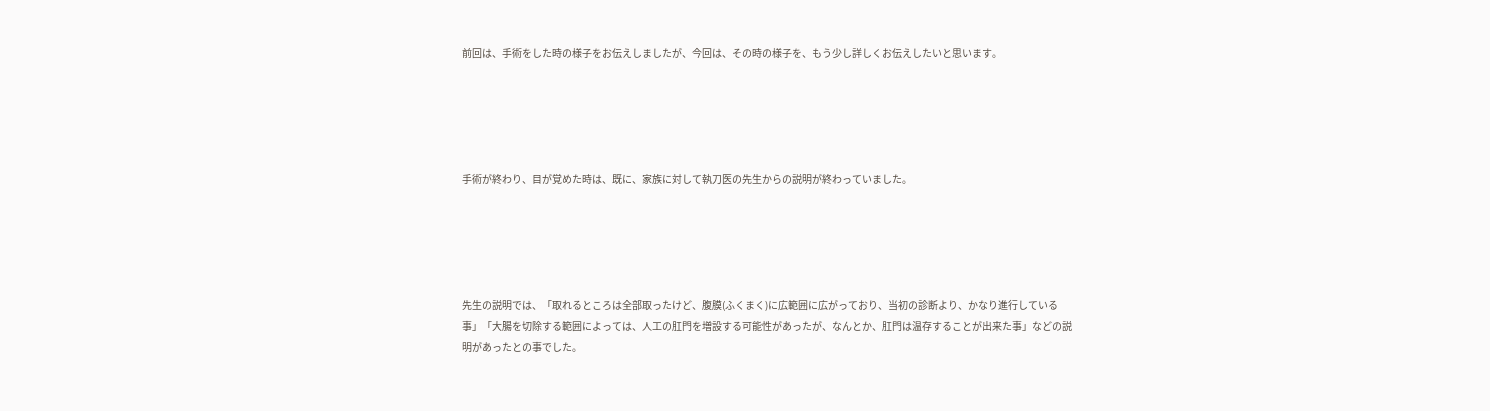前回は、手術をした時の様子をお伝えしましたが、今回は、その時の様子を、もう少し詳しくお伝えしたいと思います。





手術が終わり、目が覚めた時は、既に、家族に対して執刀医の先生からの説明が終わっていました。





先生の説明では、「取れるところは全部取ったけど、腹膜(ふくまく)に広範囲に広がっており、当初の診断より、かなり進行している事」「大腸を切除する範囲によっては、人工の肛門を増設する可能性があったが、なんとか、肛門は温存することが出来た事」などの説明があったとの事でした。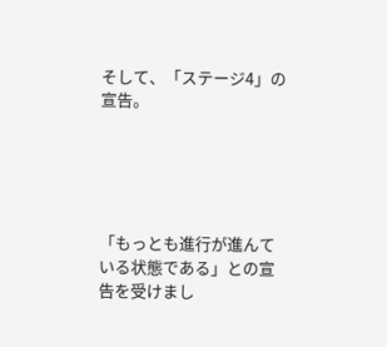そして、「ステージ4」の宣告。





「もっとも進行が進んている状態である」との宣告を受けまし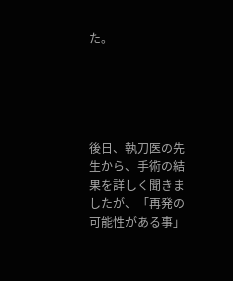た。





後日、執刀医の先生から、手術の結果を詳しく聞きましたが、「再発の可能性がある事」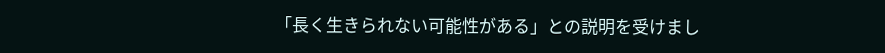「長く生きられない可能性がある」との説明を受けまし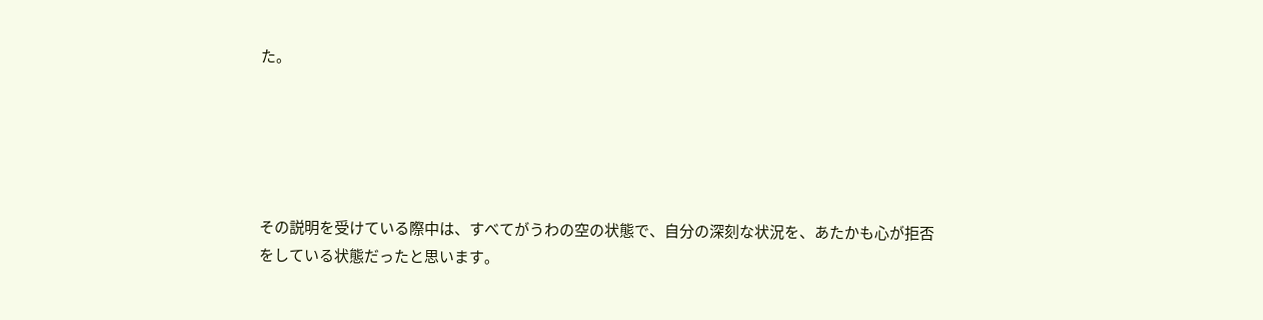た。





その説明を受けている際中は、すべてがうわの空の状態で、自分の深刻な状況を、あたかも心が拒否をしている状態だったと思います。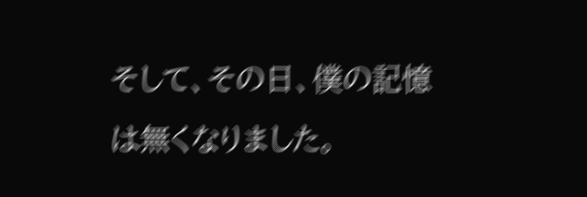そして、その日、僕の記憶は無くなりました。